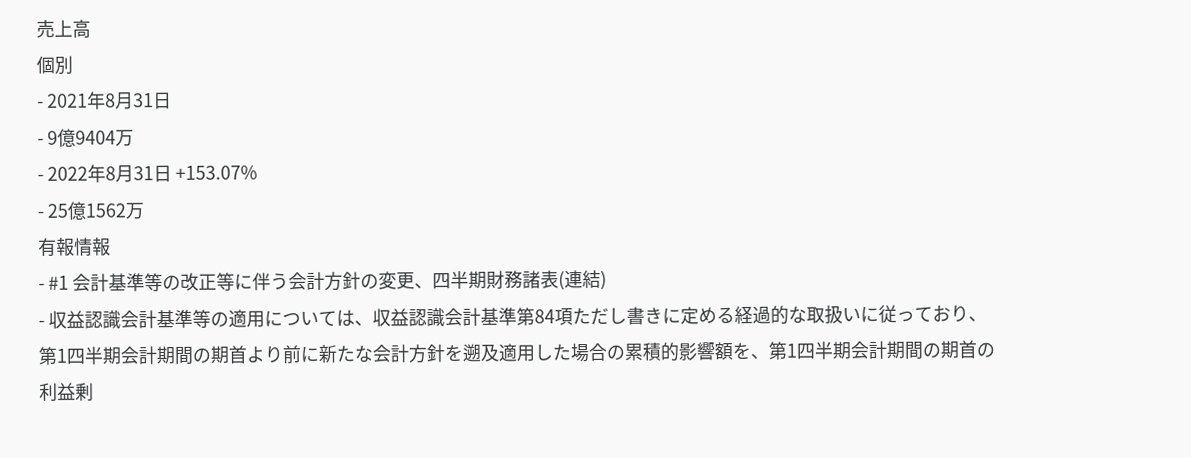売上高
個別
- 2021年8月31日
- 9億9404万
- 2022年8月31日 +153.07%
- 25億1562万
有報情報
- #1 会計基準等の改正等に伴う会計方針の変更、四半期財務諸表(連結)
- 収益認識会計基準等の適用については、収益認識会計基準第84項ただし書きに定める経過的な取扱いに従っており、第1四半期会計期間の期首より前に新たな会計方針を遡及適用した場合の累積的影響額を、第1四半期会計期間の期首の利益剰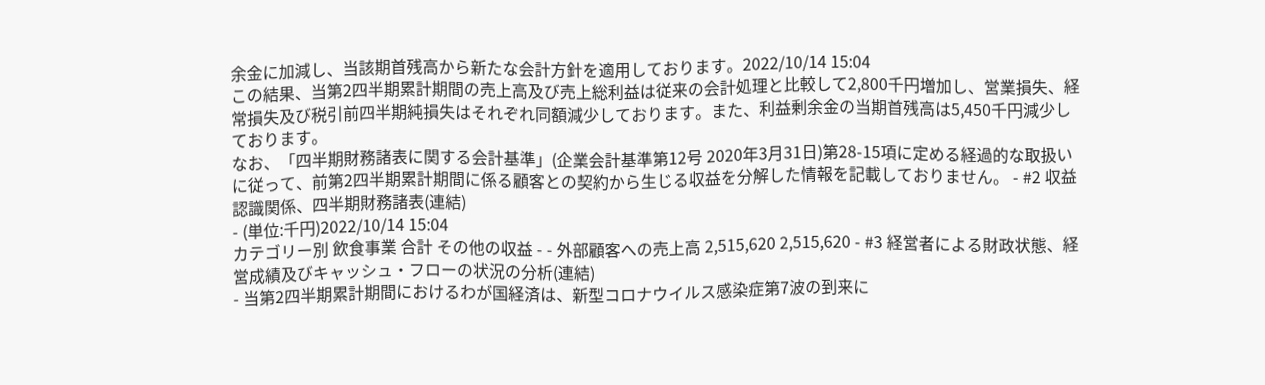余金に加減し、当該期首残高から新たな会計方針を適用しております。2022/10/14 15:04
この結果、当第2四半期累計期間の売上高及び売上総利益は従来の会計処理と比較して2,800千円増加し、営業損失、経常損失及び税引前四半期純損失はそれぞれ同額減少しております。また、利益剰余金の当期首残高は5,450千円減少しております。
なお、「四半期財務諸表に関する会計基準」(企業会計基準第12号 2020年3月31日)第28-15項に定める経過的な取扱いに従って、前第2四半期累計期間に係る顧客との契約から生じる収益を分解した情報を記載しておりません。 - #2 収益認識関係、四半期財務諸表(連結)
- (単位:千円)2022/10/14 15:04
カテゴリー別 飲食事業 合計 その他の収益 - - 外部顧客への売上高 2,515,620 2,515,620 - #3 経営者による財政状態、経営成績及びキャッシュ・フローの状況の分析(連結)
- 当第2四半期累計期間におけるわが国経済は、新型コロナウイルス感染症第7波の到来に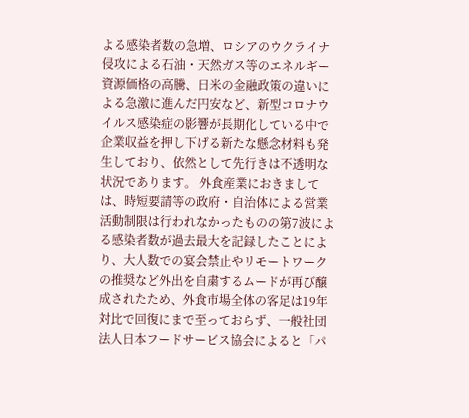よる感染者数の急増、ロシアのウクライナ侵攻による石油・天然ガス等のエネルギー資源価格の高騰、日米の金融政策の違いによる急激に進んだ円安など、新型コロナウイルス感染症の影響が長期化している中で企業収益を押し下げる新たな懸念材料も発生しており、依然として先行きは不透明な状況であります。 外食産業におきましては、時短要請等の政府・自治体による営業活動制限は行われなかったものの第7波による感染者数が過去最大を記録したことにより、大人数での宴会禁止やリモートワークの推奨など外出を自粛するムードが再び醸成されたため、外食市場全体の客足は19年対比で回復にまで至っておらず、一般社団法人日本フードサービス協会によると「パ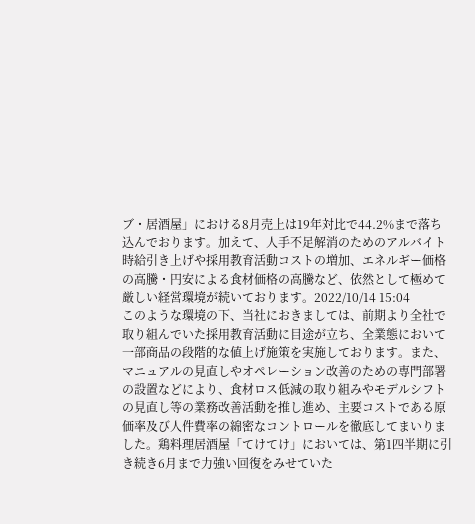ブ・居酒屋」における8月売上は19年対比で44.2%まで落ち込んでおります。加えて、人手不足解消のためのアルバイト時給引き上げや採用教育活動コストの増加、エネルギー価格の高騰・円安による食材価格の高騰など、依然として極めて厳しい経営環境が続いております。2022/10/14 15:04
このような環境の下、当社におきましては、前期より全社で取り組んでいた採用教育活動に目途が立ち、全業態において一部商品の段階的な値上げ施策を実施しております。また、マニュアルの見直しやオペレーション改善のための専門部署の設置などにより、食材ロス低減の取り組みやモデルシフトの見直し等の業務改善活動を推し進め、主要コストである原価率及び人件費率の綿密なコントロールを徹底してまいりました。鶏料理居酒屋「てけてけ」においては、第1四半期に引き続き6月まで力強い回復をみせていた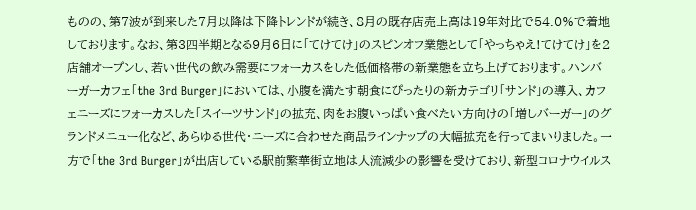ものの、第7波が到来した7月以降は下降トレンドが続き、8月の既存店売上高は19年対比で54.0%で着地しております。なお、第3四半期となる9月6日に「てけてけ」のスピンオフ業態として「やっちゃえ!てけてけ」を2店舗オープンし、若い世代の飲み需要にフォーカスをした低価格帯の新業態を立ち上げております。ハンバーガーカフェ「the 3rd Burger」においては、小腹を満たす朝食にぴったりの新カテゴリ「サンド」の導入、カフェニーズにフォーカスした「スイーツサンド」の拡充、肉をお腹いっぱい食べたい方向けの「増しバーガー」のグランドメニュー化など、あらゆる世代・ニーズに合わせた商品ラインナップの大幅拡充を行ってまいりました。一方で「the 3rd Burger」が出店している駅前繁華街立地は人流減少の影響を受けており、新型コロナウイルス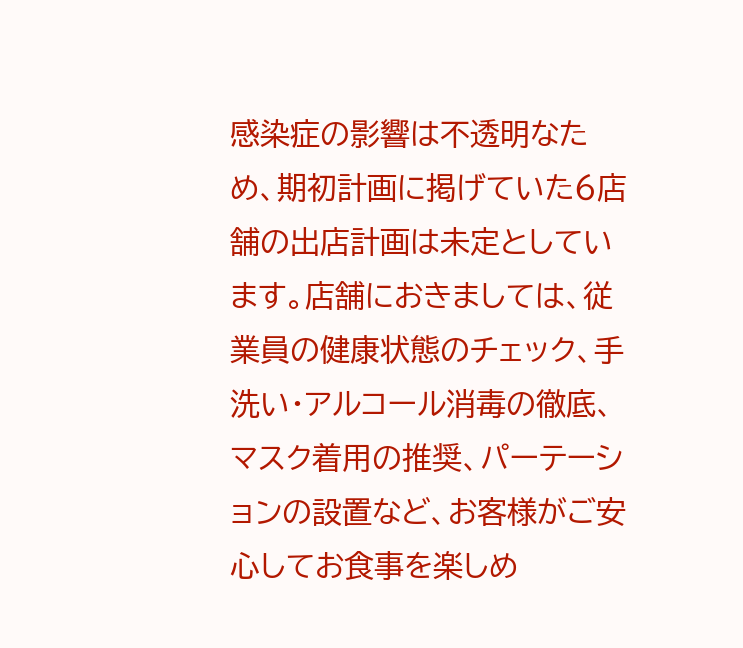感染症の影響は不透明なため、期初計画に掲げていた6店舗の出店計画は未定としています。店舗におきましては、従業員の健康状態のチェック、手洗い・アルコール消毒の徹底、マスク着用の推奨、パーテーションの設置など、お客様がご安心してお食事を楽しめ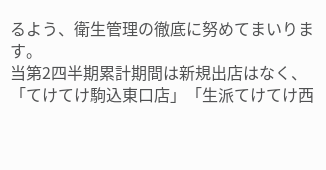るよう、衛生管理の徹底に努めてまいります。
当第2四半期累計期間は新規出店はなく、「てけてけ駒込東口店」「生派てけてけ西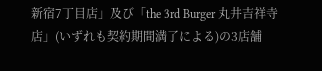新宿7丁目店」及び「the 3rd Burger 丸井吉祥寺店」(いずれも契約期間満了による)の3店舗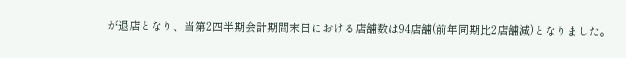が退店となり、当第2四半期会計期間末日における店舗数は94店舗(前年同期比2店舗減)となりました。